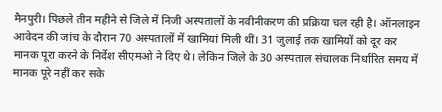मैनपुरी। पिछले तीन महीने से जिले में निजी अस्पतालों के नवीनीकरण की प्रक्रिया चल रही है। ऑनलाइन आवेदन की जांच के दौरान 70 अस्पतालों में खामियां मिली थीं। 31 जुलाई तक खामियों को दूर कर मानक पूरा करने के निर्देश सीएमओ ने दिए थे। लेकिन जिले के 30 अस्पताल संचालक निर्धारित समय में मानक पूरे नहीं कर सके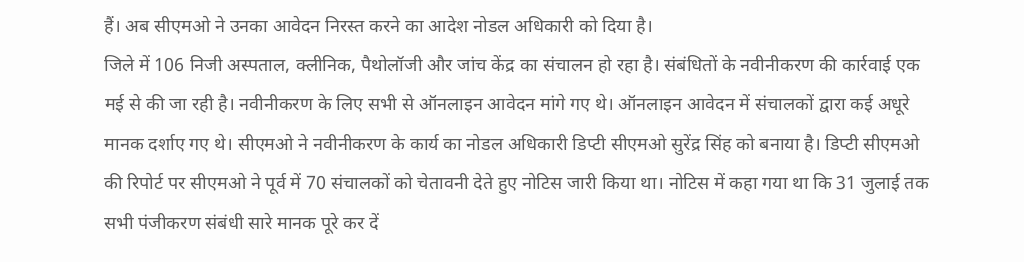हैं। अब सीएमओ ने उनका आवेदन निरस्त करने का आदेश नोडल अधिकारी को दिया है।
जिले में 106 निजी अस्पताल, क्लीनिक, पैथोलॉजी और जांच केंद्र का संचालन हो रहा है। संबंधितों के नवीनीकरण की कार्रवाई एक मई से की जा रही है। नवीनीकरण के लिए सभी से ऑनलाइन आवेदन मांगे गए थे। ऑनलाइन आवेदन में संचालकों द्वारा कई अधूरे मानक दर्शाए गए थे। सीएमओ ने नवीनीकरण के कार्य का नोडल अधिकारी डिप्टी सीएमओ सुरेंद्र सिंह को बनाया है। डिप्टी सीएमओ की रिपोर्ट पर सीएमओ ने पूर्व में 70 संचालकों को चेतावनी देते हुए नोटिस जारी किया था। नोटिस में कहा गया था कि 31 जुलाई तक सभी पंजीकरण संबंधी सारे मानक पूरे कर दें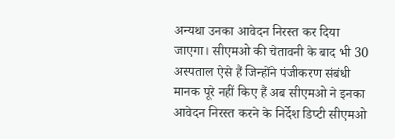अन्यथा उनका आवेदन निरस्त कर दिया जाएगा। सीएमओ की चेतावनी के बाद भी 30 अस्पताल ऐसे हैं जिन्होंने पंजीकरण संबंधी मानक पूरे नहीं किए हैं अब सीएमओ ने इनका आवेदन निरस्त करने के निर्देश डिप्टी सीएमओ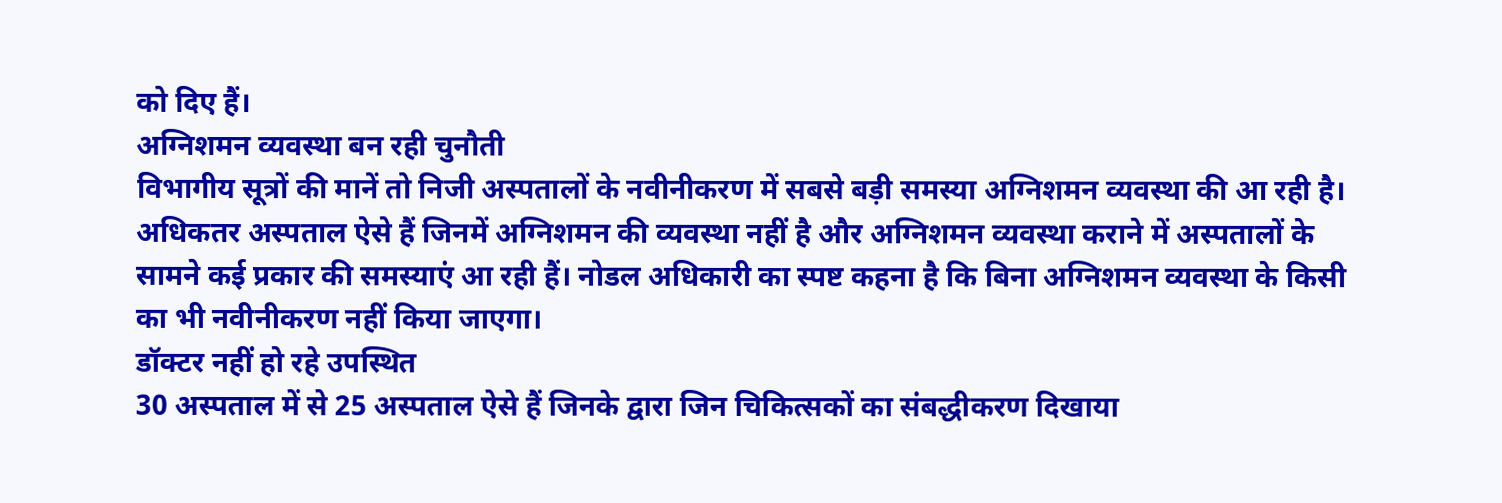को दिए हैं।
अग्निशमन व्यवस्था बन रही चुनौती
विभागीय सूत्रों की मानें तो निजी अस्पतालों के नवीनीकरण में सबसे बड़ी समस्या अग्निशमन व्यवस्था की आ रही है। अधिकतर अस्पताल ऐसे हैं जिनमें अग्निशमन की व्यवस्था नहीं है और अग्निशमन व्यवस्था कराने में अस्पतालों के सामने कई प्रकार की समस्याएं आ रही हैं। नोडल अधिकारी का स्पष्ट कहना है कि बिना अग्निशमन व्यवस्था के किसी का भी नवीनीकरण नहीं किया जाएगा।
डॉक्टर नहीं हो रहे उपस्थित
30 अस्पताल में से 25 अस्पताल ऐसे हैं जिनके द्वारा जिन चिकित्सकों का संबद्धीकरण दिखाया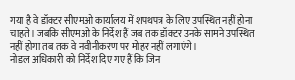गया है वे डॉक्टर सीएमओ कार्यालय में शपथपत्र के लिए उपस्थित नहीं होना चाहते। जबकि सीएमओ के निर्देश हैं जब तक डॉक्टर उनके सामने उपस्थित नहीं होगा तब तक वे नवीनीकरण पर मोहर नहीं लगाएंगे।
नोडल अधिकारी को निर्देश दिए गए हैं कि जिन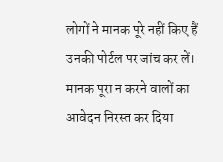लोगों ने मानक पूरे नहीं किए हैं उनकी पोर्टल पर जांच कर लें। मानक पूरा न करने वालों का आवेदन निरस्त कर दिया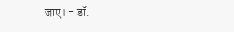जाए। - डॉ.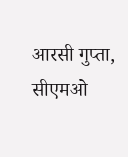आरसी गुप्ता, सीएमओ